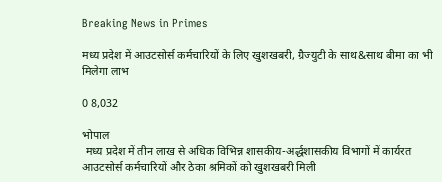Breaking News in Primes

मध्य प्रदेश में आउटसोर्स कर्मचारियों के लिए खुशखबरी, ग्रैज्युटी के साथ&साथ बीमा का भी मिलेगा लाभ

0 8,032

भोपाल
 मध्य प्रदेश में तीन लाख से अधिक विभिन्न शासकीय-अर्द्धशासकीय विभागों में कार्यरत आउटसोर्स कर्मचारियों और ठेका श्रमिकों को खुशखबरी मिली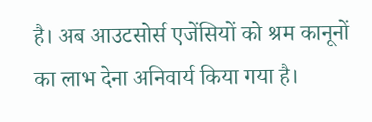है। अब आउटसोर्स एजेंसियों को श्रम कानूनों का लाभ देना अनिवार्य किया गया है।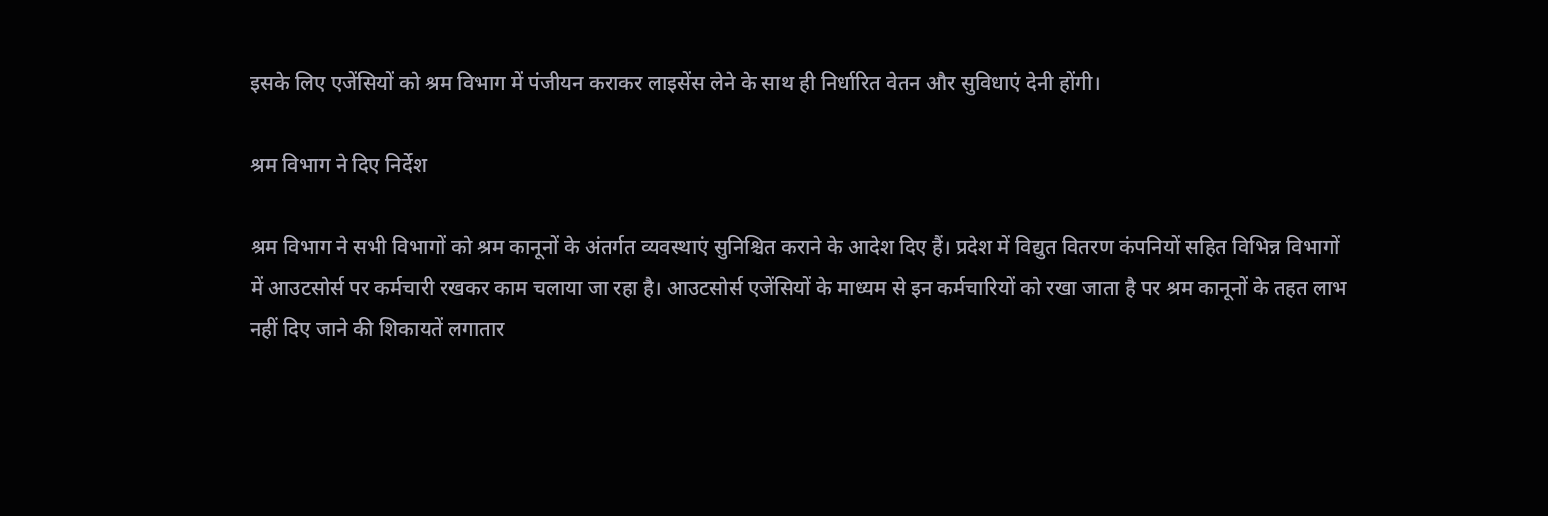इसके लिए एजेंसियों को श्रम विभाग में पंजीयन कराकर लाइसेंस लेने के साथ ही निर्धारित वेतन और सुविधाएं देनी होंगी।

श्रम विभाग ने दिए निर्देश

श्रम विभाग ने सभी विभागों को श्रम कानूनों के अंतर्गत व्यवस्थाएं सुनिश्चित कराने के आदेश दिए हैं। प्रदेश में विद्युत वितरण कंपनियों सहित विभिन्न विभागों में आउटसोर्स पर कर्मचारी रखकर काम चलाया जा रहा है। आउटसोर्स एजेंसियों के माध्यम से इन कर्मचारियों को रखा जाता है पर श्रम कानूनों के तहत लाभ नहीं दिए जाने की शिकायतें लगातार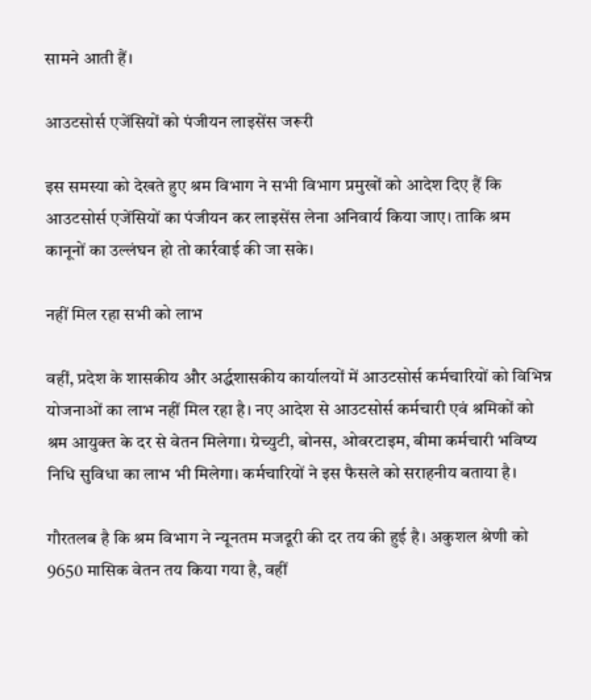सामने आती हैं।

आउटसोर्स एजेंसियों को पंजीयन लाइसेंस जरूरी

इस समस्या को देखते हुए श्रम विभाग ने सभी विभाग प्रमुखों को आदेश दिए हैं कि आउटसोर्स एजेंसियों का पंजीयन कर लाइसेंस लेना अनिवार्य किया जाए। ताकि श्रम कानूनों का उल्लंघन हो तो कार्रवाई की जा सके।

नहीं मिल रहा सभी को लाभ

वहीं, प्रदेश के शासकीय और अर्द्धशासकीय कार्यालयों में आउटसोर्स कर्मचारियों को विभिन्न योजनाओं का लाभ नहीं मिल रहा है। नए आदेश से आउटसोर्स कर्मचारी एवं श्रमिकों को श्रम आयुक्त के दर से वेतन मिलेगा। ग्रेच्युटी, बोनस, ओवरटाइम, बीमा कर्मचारी भविष्य निधि सुविधा का लाभ भी मिलेगा। कर्मचारियों ने इस फैसले को सराहनीय बताया है।

गौरतलब है कि श्रम विभाग ने न्यूनतम मजदूरी की दर तय की हुई है। अकुशल श्रेणी को 9650 मासिक वेतन तय किया गया है, वहीं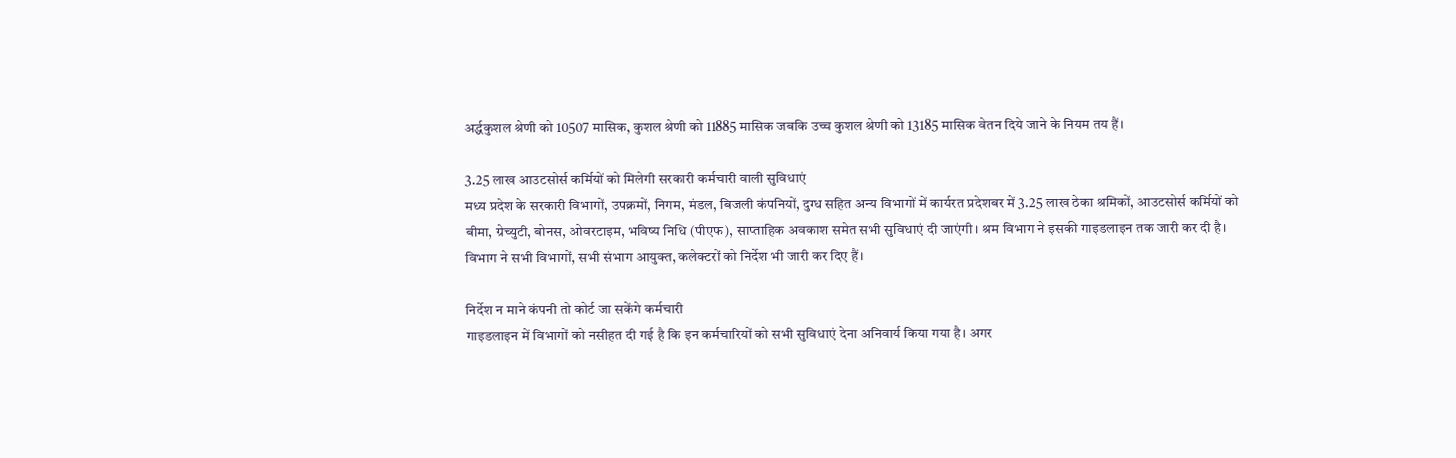अर्द्धकुशल श्रेणी को 10507 मासिक, कुशल श्रेणी को 11885 मासिक जबकि उच्च कुशल श्रेणी को 13185 मासिक वेतन दिये जाने के नियम तय हैं।

3.25 लाख आउटसोर्स कर्मियों को मिलेगी सरकारी कर्मचारी वाली सुविधाएं
मध्य प्रदेश के सरकारी विभागों, उपक्रमों, निगम, मंडल, बिजली कंपनियों, दुग्ध सहित अन्य विभागों में कार्यरत प्रदेशबर में 3.25 लाख ठेका श्रमिकों, आउटसोर्स कर्मियों को बीमा, ग्रेच्युटी, बोनस, ओवरटाइम, भविष्य निधि (पीएफ), साप्ताहिक अवकाश समेत सभी सुविधाएं दी जाएंगी। श्रम विभाग ने इसकी गाइडलाइन तक जारी कर दी है। विभाग ने सभी विभागों, सभी संभाग आयुक्त, कलेक्टरों को निर्देश भी जारी कर दिए हैं।

निर्देश न माने कंपनी तो कोर्ट जा सकेंगे कर्मचारी
गाइडलाइन में विभागों को नसीहत दी गई है कि इन कर्मचारियों को सभी सुविधाएं देना अनिवार्य किया गया है। अगर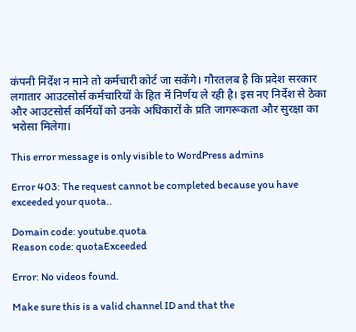कंपनी निर्देश न माने तो कर्मचारी कोर्ट जा सकेंगे। गौरतलब है कि प्रदेश सरकार लगातार आउटसोर्स कर्मचारियों के हित में निर्णय ले रही है। इस नए निर्देश से ठेका और आउटसोर्स कर्मियों को उनके अधिकारों के प्रति जागरूकता और सुरक्षा का भरोसा मिलेगा।

This error message is only visible to WordPress admins

Error 403: The request cannot be completed because you have exceeded your quota..

Domain code: youtube.quota
Reason code: quotaExceeded

Error: No videos found.

Make sure this is a valid channel ID and that the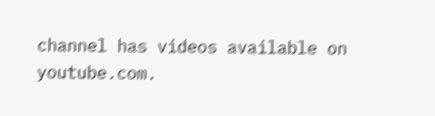channel has videos available on youtube.com.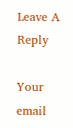Leave A Reply

Your email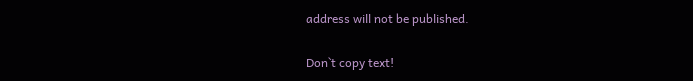address will not be published.

Don`t copy text!